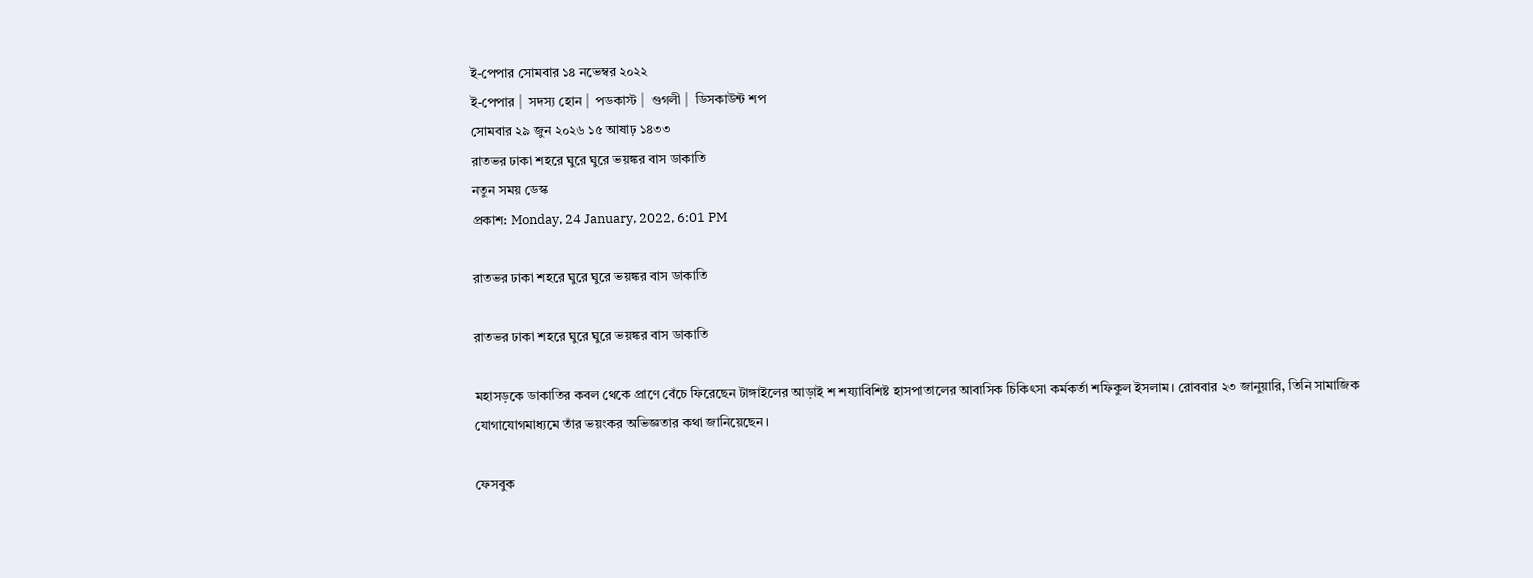ই-পেপার সোমবার ১৪ নভেম্বর ২০২২
ই-পেপার |  সদস্য হোন |  পডকাস্ট |  গুগলী |  ডিসকাউন্ট শপ
সোমবার ২৯ জুন ২০২৬ ১৫ আষাঢ় ১৪৩৩
রাতভর ঢাকা শহরে ঘুরে ঘুরে ভয়ঙ্কর বাস ডাকাতি
নতুন সময় ডেস্ক
প্রকাশ: Monday, 24 January, 2022, 6:01 PM

রাতভর ঢাকা শহরে ঘুরে ঘুরে ভয়ঙ্কর বাস ডাকাতি

রাতভর ঢাকা শহরে ঘুরে ঘুরে ভয়ঙ্কর বাস ডাকাতি

মহাসড়কে ডাকাতির কবল থেকে প্রাণে বেঁচে ফিরেছেন টাঙ্গাইলের আড়াই শ শয্যাবিশিষ্ট হাসপাতালের আবাসিক চিকিৎসা কর্মকর্তা শফিকুল ইসলাম। রোববার ২৩ জানুয়ারি, তিনি সামাজিক যোগাযোগমাধ্যমে তাঁর ভয়ংকর অভিজ্ঞতার কথা জানিয়েছেন।

ফেসবুক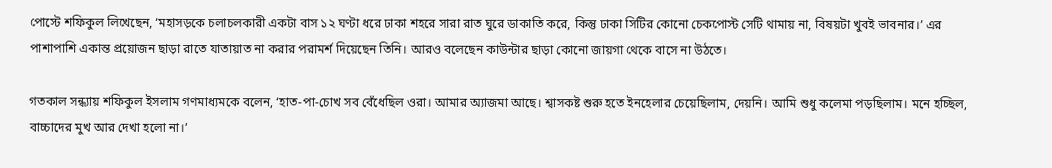পোস্টে শফিকুল লিখেছেন, ‘মহাসড়কে চলাচলকারী একটা বাস ১২ ঘণ্টা ধরে ঢাকা শহরে সারা রাত ঘুরে ডাকাতি করে, কিন্তু ঢাকা সিটির কোনো চেকপোস্ট সেটি থামায় না, বিষয়টা খুবই ভাবনার।‌’ এর পাশাপাশি একান্ত প্রয়োজন ছাড়া রাতে যাতায়াত না করার পরামর্শ দিয়েছেন তিনি। আরও বলেছেন কাউন্টার ছাড়া কোনো জায়গা থেকে বাসে না উঠতে।

গতকাল সন্ধ্যায় শফিকুল ইসলাম গণমাধ্যমকে বলেন, ‘হাত-পা-চোখ সব বেঁধেছিল ওরা। আমার অ্যাজমা আছে। শ্বাসকষ্ট শুরু হতে ইনহেলার চেয়েছিলাম, দেয়নি। আমি শুধু কলেমা পড়ছিলাম। মনে হচ্ছিল, বাচ্চাদের মুখ আর দেখা হলো না।’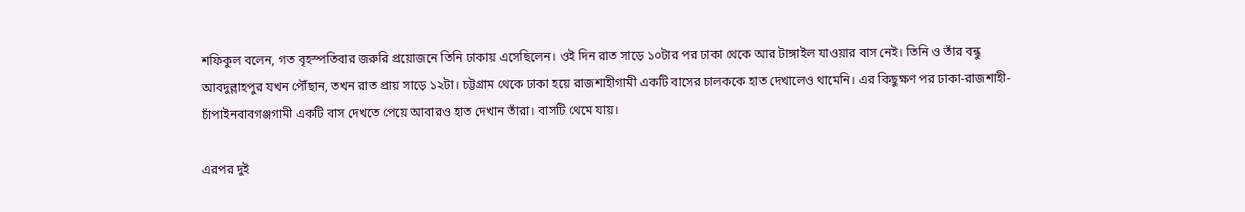শফিকুল বলেন, গত বৃহস্পতিবার জরুরি প্রয়োজনে তিনি ঢাকায় এসেছিলেন। ওই দিন রাত সাড়ে ১০টার পর ঢাকা থেকে আর টাঙ্গাইল যাওয়ার বাস নেই। তিনি ও তাঁর বন্ধু আবদুল্লাহপুর যখন পৌঁছান, তখন রাত প্রায় সাড়ে ১২টা। চট্টগ্রাম থেকে ঢাকা হয়ে রাজশাহীগামী একটি বাসের চালককে হাত দেখালেও থামেনি। এর কিছুক্ষণ পর ঢাকা-রাজশাহী-চাঁপাইনবাবগঞ্জগামী একটি বাস দেখতে পেয়ে আবারও হাত দেখান তাঁরা। বাসটি থেমে যায়।

এরপর দুই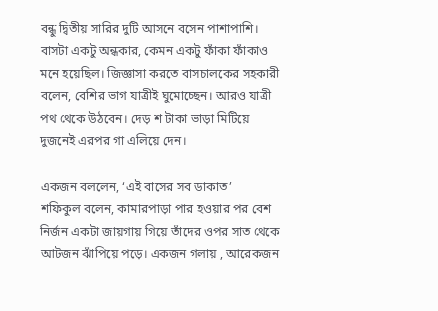বন্ধু দ্বিতীয় সারির দুটি আসনে বসেন পাশাপাশি। বাসটা একটু অন্ধকার, কেমন একটু ফাঁকা ফাঁকাও মনে হয়েছিল। জিজ্ঞাসা করতে বাসচালকের সহকারী বলেন, বেশির ভাগ যাত্রীই ঘুমোচ্ছেন। আরও যাত্রী পথ থেকে উঠবেন। দেড় শ টাকা ভাড়া মিটিয়ে দুজনেই এরপর গা এলিয়ে দেন।

একজন বললেন, ‘এই বাসের সব ডাকাত’
শফিকুল বলেন, কামারপাড়া পার হওয়ার পর বেশ নির্জন একটা জায়গায় গিয়ে তাঁদের ওপর সাত থেকে আটজন ঝাঁপিয়ে পড়ে। একজন গলায় , আরেকজন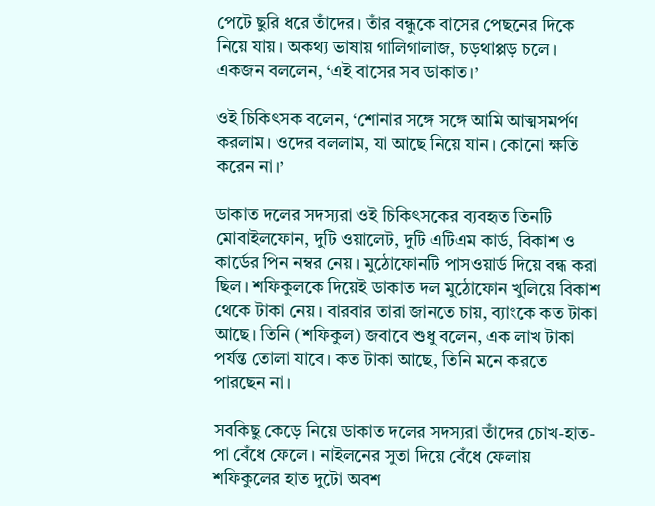পেটে ছুরি ধরে তাঁদের। তাঁর বন্ধুকে বাসের পেছনের দিকে নিয়ে যায়। অকথ্য ভাষায় গালিগালাজ, চড়থাপ্পড় চলে। একজন বললেন, ‘এই বাসের সব ডাকাত।’

ওই চিকিৎসক বলেন, ‘শোনার সঙ্গে সঙ্গে আমি আত্মসমর্পণ করলাম। ওদের বললাম, যা আছে নিয়ে যান। কোনো ক্ষতি করেন না।‌’

ডাকাত দলের সদস্যরা ওই চিকিৎসকের ব্যবহৃত তিনটি মোবাইলফোন, দুটি ওয়ালেট, দুটি এটিএম কার্ড, বিকাশ ও কার্ডের পিন নম্বর নেয়। মুঠোফোনটি পাসওয়ার্ড দিয়ে বন্ধ করা ছিল। শফিকুলকে দিয়েই ডাকাত দল মুঠোফোন খুলিয়ে বিকাশ থেকে টাকা নেয়। বারবার তারা জানতে চায়, ব্যাংকে কত টাকা আছে। তিনি (শফিকুল) জবাবে শুধু বলেন, এক লাখ টাকা পর্যন্ত তোলা যাবে। কত টাকা আছে, তিনি মনে করতে পারছেন না।

সবকিছু কেড়ে নিয়ে ডাকাত দলের সদস্যরা তাঁদের চোখ-হাত-পা বেঁধে ফেলে। নাইলনের সুতা দিয়ে বেঁধে ফেলায় শফিকুলের হাত দুটো অবশ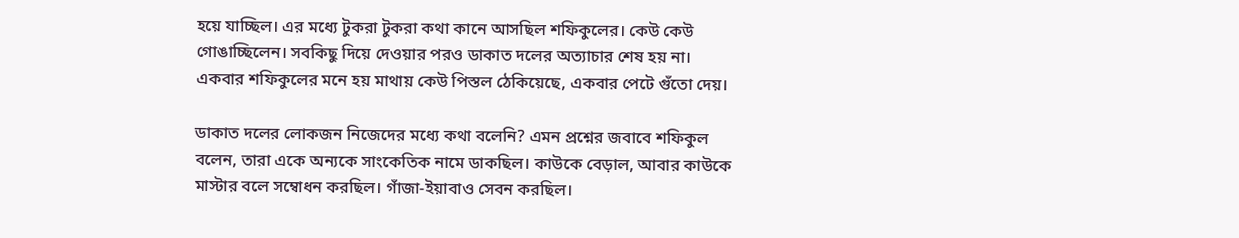হয়ে যাচ্ছিল। এর মধ্যে টুকরা টুকরা কথা কানে আসছিল শফিকুলের। কেউ কেউ গোঙাচ্ছিলেন। সবকিছু দিয়ে দেওয়ার পরও ডাকাত দলের অত্যাচার শেষ হয় না। একবার শফিকুলের মনে হয় মাথায় কেউ পিস্তল ঠেকিয়েছে, একবার পেটে গুঁতো দেয়।

ডাকাত দলের লোকজন নিজেদের মধ্যে কথা বলেনি? এমন প্রশ্নের জবাবে শফিকুল বলেন, তারা একে অন্যকে সাংকেতিক নামে ডাকছিল। কাউকে বেড়াল, আবার কাউকে মাস্টার বলে সম্বোধন করছিল। গাঁজা-ইয়াবাও সেবন করছিল।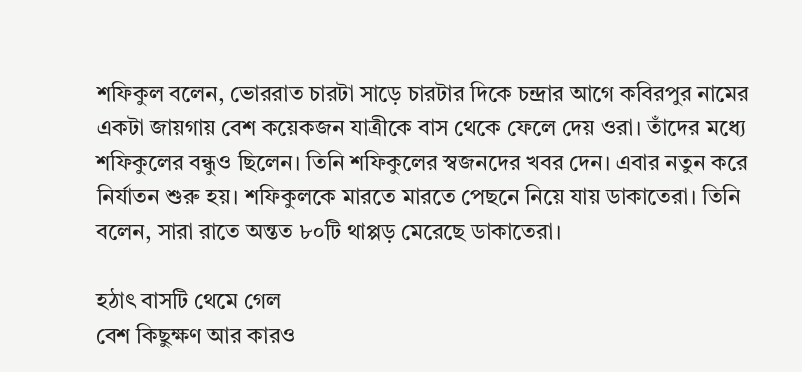শফিকুল বলেন, ভোররাত চারটা সাড়ে চারটার দিকে চন্দ্রার আগে কবিরপুর নামের একটা জায়গায় বেশ কয়েকজন যাত্রীকে বাস থেকে ফেলে দেয় ওরা। তাঁদের মধ্যে শফিকুলের বন্ধুও ছিলেন। তিনি শফিকুলের স্বজনদের খবর দেন। এবার নতুন করে নির্যাতন শুরু হয়। শফিকুলকে মারতে মারতে পেছনে নিয়ে যায় ডাকাতেরা। তিনি বলেন, সারা রাতে অন্তত ৮০টি থাপ্পড় মেরেছে ডাকাতেরা।

হঠাৎ বাসটি থেমে গেল
বেশ কিছুক্ষণ আর কারও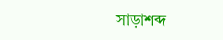সাড়াশব্দ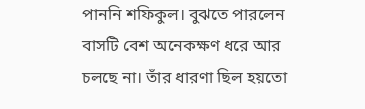পাননি শফিকুল। বুঝতে পারলেন বাসটি বেশ অনেকক্ষণ ধরে আর চলছে না। তাঁর ধারণা ছিল হয়তো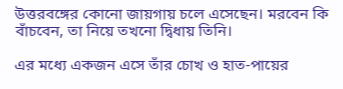উত্তরবঙ্গের কোনো জায়গায় চলে এসেছেন। মরবেন কি বাঁচবেন, তা নিয়ে তখনো দ্বিধায় তিনি।

এর মধ্যে একজন এসে তাঁর চোখ ও হাত-পায়ের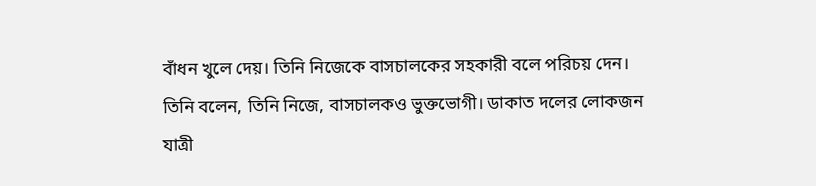বাঁধন খুলে দেয়। তিনি নিজেকে বাসচালকের সহকারী বলে পরিচয় দেন। তিনি বলেন, তিনি নিজে, বাসচালকও ভুক্তভোগী। ডাকাত দলের লোকজন যাত্রী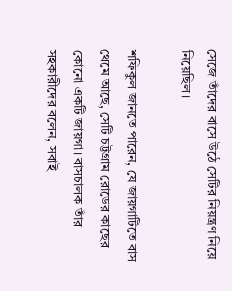সেজে তাঁদের বাসে উঠে সেটির নিয়ন্ত্রণ নিয়ে নিয়েছিল।

শফিকুল জানতে পারেন, যে জায়গাটিতে বাস থেমে আছে, সেটি চট্টগ্রাম রোডের কাছের কোনো একটি জায়গা। বাসচালক তাঁর সহকারীদের বলেন, সবাই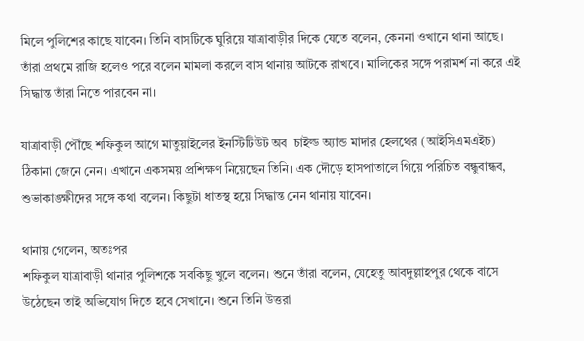মিলে পুলিশের কাছে যাবেন। তিনি বাসটিকে ঘুরিয়ে যাত্রাবাড়ীর দিকে যেতে বলেন, কেননা ওখানে থানা আছে। তাঁরা প্রথমে রাজি হলেও পরে বলেন মামলা করলে বাস থানায় আটকে রাখবে। মালিকের সঙ্গে পরামর্শ না করে এই সিদ্ধান্ত তাঁরা নিতে পারবেন না।

যাত্রাবাড়ী পৌঁছে শফিকুল আগে মাতুয়াইলের ইনস্টিটিউট অব  চাইল্ড অ্যান্ড মাদার হেলথের (আইসিএমএইচ) ঠিকানা জেনে নেন। এখানে একসময় প্রশিক্ষণ নিয়েছেন তিনি। এক দৌড়ে হাসপাতালে গিয়ে পরিচিত বন্ধুবান্ধব, শুভাকাঙ্ক্ষীদের সঙ্গে কথা বলেন। কিছুটা ধাতস্থ হয়ে সিদ্ধান্ত নেন থানায় যাবেন।

থানায় গেলেন, অতঃপর
শফিকুল যাত্রাবাড়ী থানার পুলিশকে সবকিছু খুলে বলেন। শুনে তাঁরা বলেন, যেহেতু আবদুল্লাহপুর থেকে বাসে উঠেছেন তাই অভিযোগ দিতে হবে সেখানে। শুনে তিনি উত্তরা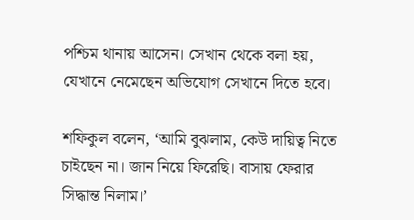পশ্চিম থানায় আসেন। সেখান থেকে বলা হয়, যেখানে নেমেছেন অভিযোগ সেখানে দিতে হবে।

শফিকুল বলেন, ‘আমি বুঝলাম, কেউ দায়িত্ব নিতে চাইছেন না। জান নিয়ে ফিরেছি। বাসায় ফেরার সিদ্ধান্ত নিলাম।’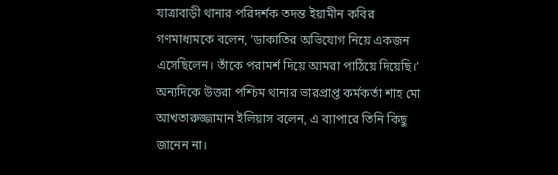যাত্রাবাড়ী থানার পরিদর্শক তদন্ত ইয়ামীন কবির গণমাধ্যমকে বলেন, ‘ডাকাতির অভিযোগ নিয়ে একজন এসেছিলেন। তাঁকে পরামর্শ দিয়ে আমরা পাঠিয়ে দিয়েছি।’ অন্যদিকে উত্তরা পশ্চিম থানার ভারপ্রাপ্ত কর্মকর্তা শাহ মো আখতারুজ্জামান ইলিয়াস বলেন, এ ব্যাপারে তিনি কিছু জানেন না।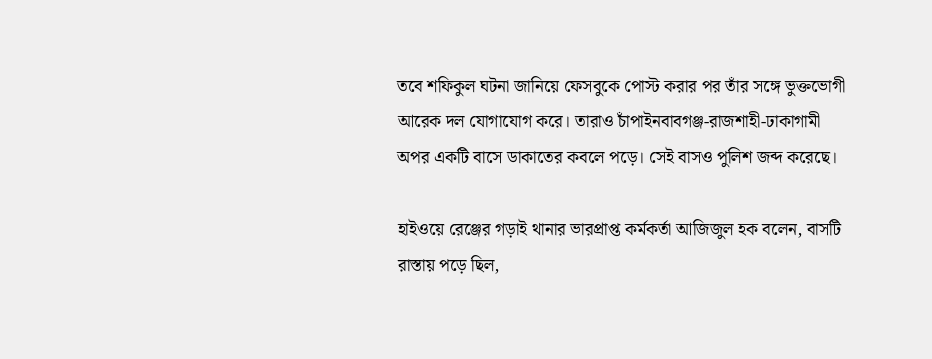তবে শফিকুল ঘটনা জানিয়ে ফেসবুকে পোস্ট করার পর তাঁর সঙ্গে ভুক্তভোগী আরেক দল যোগাযোগ করে। তারাও চাঁপাইনবাবগঞ্জ-রাজশাহী-ঢাকাগামী অপর একটি বাসে ডাকাতের কবলে পড়ে। সেই বাসও পুলিশ জব্দ করেছে।

হাইওয়ে রেঞ্জের গড়াই থানার ভারপ্রাপ্ত কর্মকর্তা আজিজুল হক বলেন, বাসটি রাস্তায় পড়ে ছিল,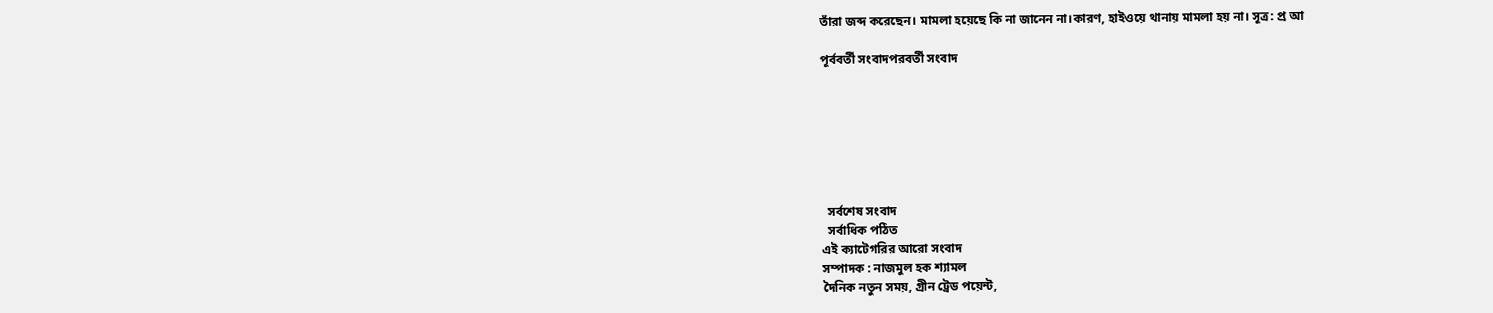তাঁরা জব্দ করেছেন। মামলা হয়েছে কি না জানেন না।কারণ, হাইওয়ে থানায় মামলা হয় না। সূত্র: প্র আ

পূর্ববর্তী সংবাদপরবর্তী সংবাদ







  সর্বশেষ সংবাদ
  সর্বাধিক পঠিত
এই ক্যাটেগরির আরো সংবাদ
সম্পাদক : নাজমুল হক শ্যামল
দৈনিক নতুন সময়, গ্রীন ট্রেড পয়েন্ট,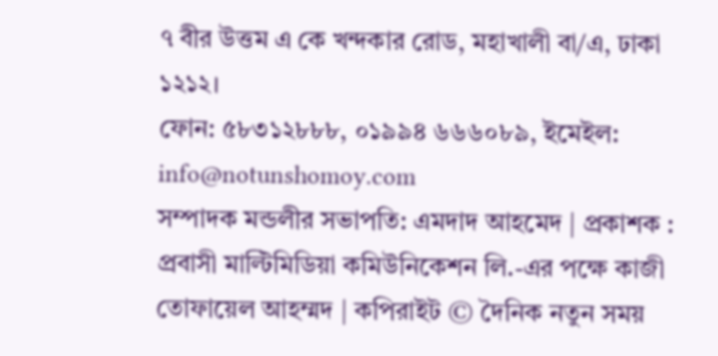৭ বীর উত্তম এ কে খন্দকার রোড, মহাখালী বা/এ, ঢাকা ১২১২।
ফোন: ৫৮৩১২৮৮৮, ০১৯৯৪ ৬৬৬০৮৯, ইমেইল: info@notunshomoy.com
সম্পাদক মন্ডলীর সভাপতি: এমদাদ আহমেদ | প্রকাশক : প্রবাসী মাল্টিমিডিয়া কমিউনিকেশন লি.-এর পক্ষে কাজী তোফায়েল আহম্মদ | কপিরাইট © দৈনিক নতুন সময়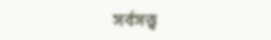সর্বসত্ত্ব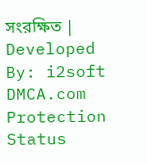সংরক্ষিত | Developed By: i2soft
DMCA.com Protection Status